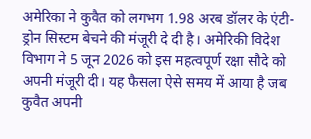अमेरिका ने कुवैत को लगभग 1.98 अरब डॉलर के एंटी-ड्रोन सिस्टम बेचने की मंजूरी दे दी है। अमेरिकी विदेश विभाग ने 5 जून 2026 को इस महत्वपूर्ण रक्षा सौदे को अपनी मंजूरी दी। यह फैसला ऐसे समय में आया है जब कुवैत अपनी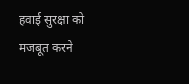हवाई सुरक्षा को मजबूत करने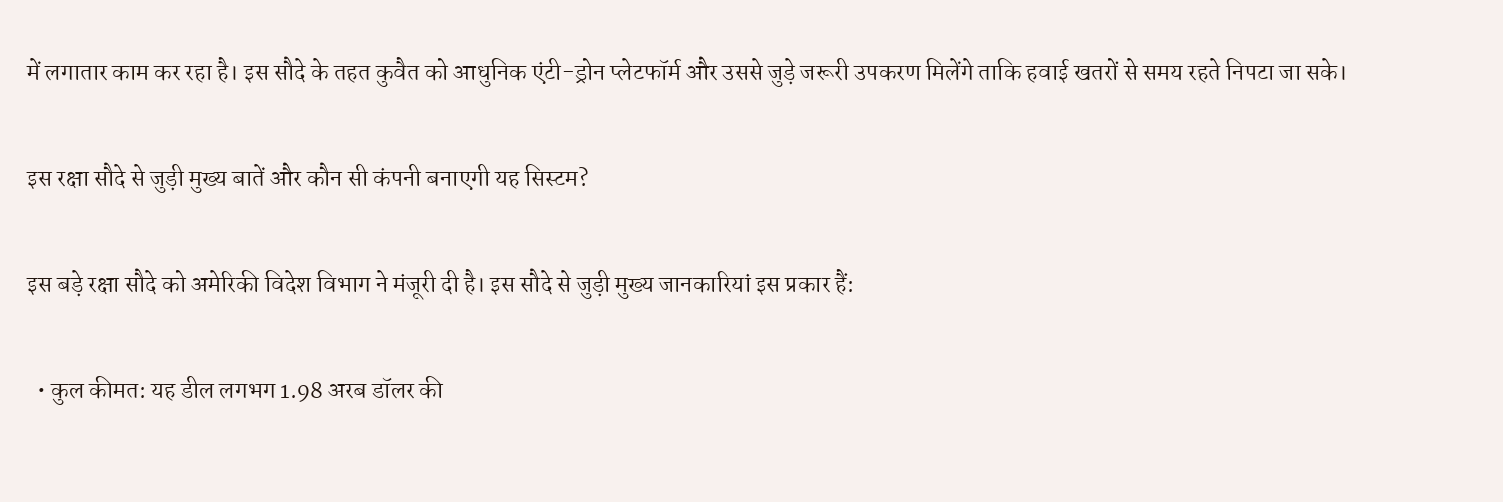में लगातार काम कर रहा है। इस सौदे के तहत कुवैत को आधुनिक एंटी-ड्रोन प्लेटफॉर्म और उससे जुड़े जरूरी उपकरण मिलेंगे ताकि हवाई खतरों से समय रहते निपटा जा सके।

इस रक्षा सौदे से जुड़ी मुख्य बातें और कौन सी कंपनी बनाएगी यह सिस्टम?

इस बड़े रक्षा सौदे को अमेरिकी विदेश विभाग ने मंजूरी दी है। इस सौदे से जुड़ी मुख्य जानकारियां इस प्रकार हैं:

  • कुल कीमत: यह डील लगभग 1.98 अरब डॉलर की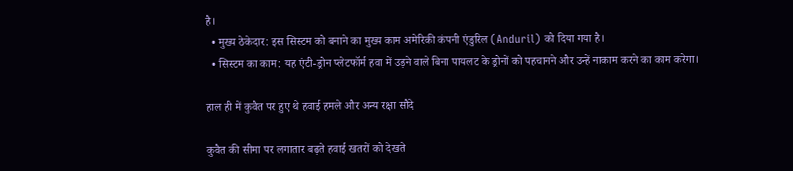है।
  • मुख्य ठेकेदार: इस सिस्टम को बनाने का मुख्य काम अमेरिकी कंपनी एंडुरिल (Anduril) को दिया गया है।
  • सिस्टम का काम: यह एंटी-ड्रोन प्लेटफॉर्म हवा में उड़ने वाले बिना पायलट के ड्रोनों को पहचानने और उन्हें नाकाम करने का काम करेगा।

हाल ही में कुवैत पर हुए थे हवाई हमले और अन्य रक्षा सौदे

कुवैत की सीमा पर लगातार बढ़ते हवाई खतरों को देखते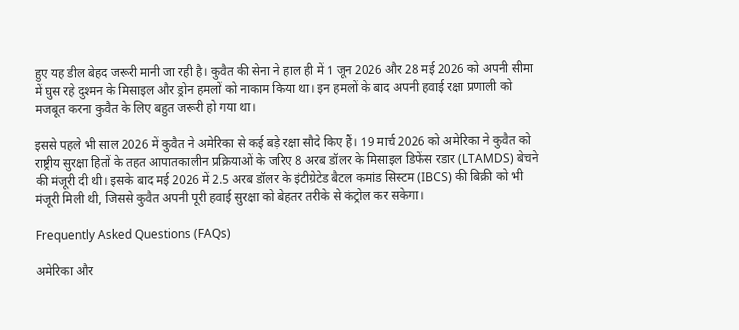हुए यह डील बेहद जरूरी मानी जा रही है। कुवैत की सेना ने हाल ही में 1 जून 2026 और 28 मई 2026 को अपनी सीमा में घुस रहे दुश्मन के मिसाइल और ड्रोन हमलों को नाकाम किया था। इन हमलों के बाद अपनी हवाई रक्षा प्रणाली को मजबूत करना कुवैत के लिए बहुत जरूरी हो गया था।

इससे पहले भी साल 2026 में कुवैत ने अमेरिका से कई बड़े रक्षा सौदे किए हैं। 19 मार्च 2026 को अमेरिका ने कुवैत को राष्ट्रीय सुरक्षा हितों के तहत आपातकालीन प्रक्रियाओं के जरिए 8 अरब डॉलर के मिसाइल डिफेंस रडार (LTAMDS) बेचने की मंजूरी दी थी। इसके बाद मई 2026 में 2.5 अरब डॉलर के इंटीग्रेटेड बैटल कमांड सिस्टम (IBCS) की बिक्री को भी मंजूरी मिली थी, जिससे कुवैत अपनी पूरी हवाई सुरक्षा को बेहतर तरीके से कंट्रोल कर सकेगा।

Frequently Asked Questions (FAQs)

अमेरिका और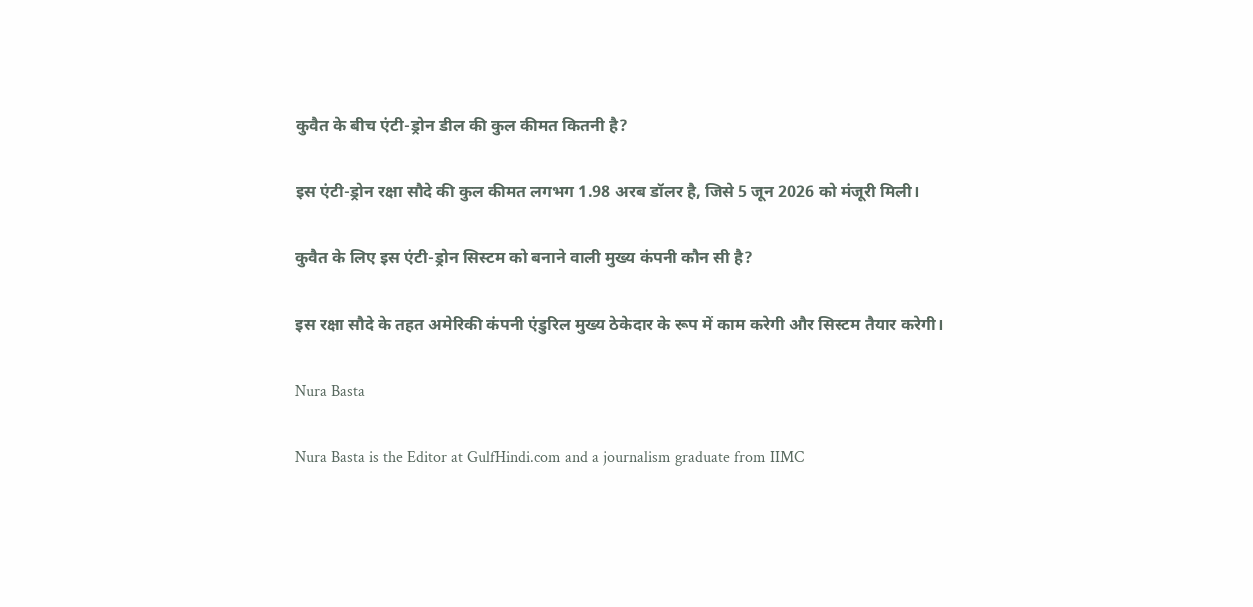कुवैत के बीच एंटी-ड्रोन डील की कुल कीमत कितनी है?

इस एंटी-ड्रोन रक्षा सौदे की कुल कीमत लगभग 1.98 अरब डॉलर है, जिसे 5 जून 2026 को मंजूरी मिली।

कुवैत के लिए इस एंटी-ड्रोन सिस्टम को बनाने वाली मुख्य कंपनी कौन सी है?

इस रक्षा सौदे के तहत अमेरिकी कंपनी एंडुरिल मुख्य ठेकेदार के रूप में काम करेगी और सिस्टम तैयार करेगी।

Nura Basta

Nura Basta is the Editor at GulfHindi.com and a journalism graduate from IIMC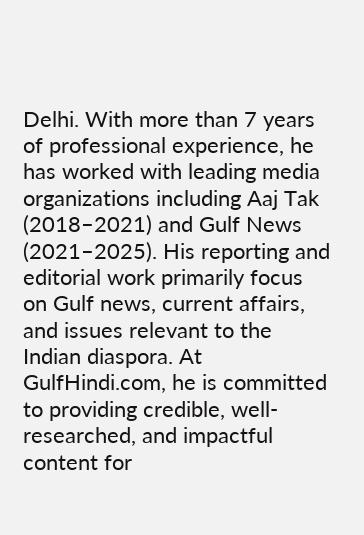Delhi. With more than 7 years of professional experience, he has worked with leading media organizations including Aaj Tak (2018–2021) and Gulf News (2021–2025). His reporting and editorial work primarily focus on Gulf news, current affairs, and issues relevant to the Indian diaspora. At GulfHindi.com, he is committed to providing credible, well-researched, and impactful content for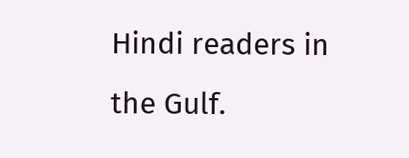Hindi readers in the Gulf.